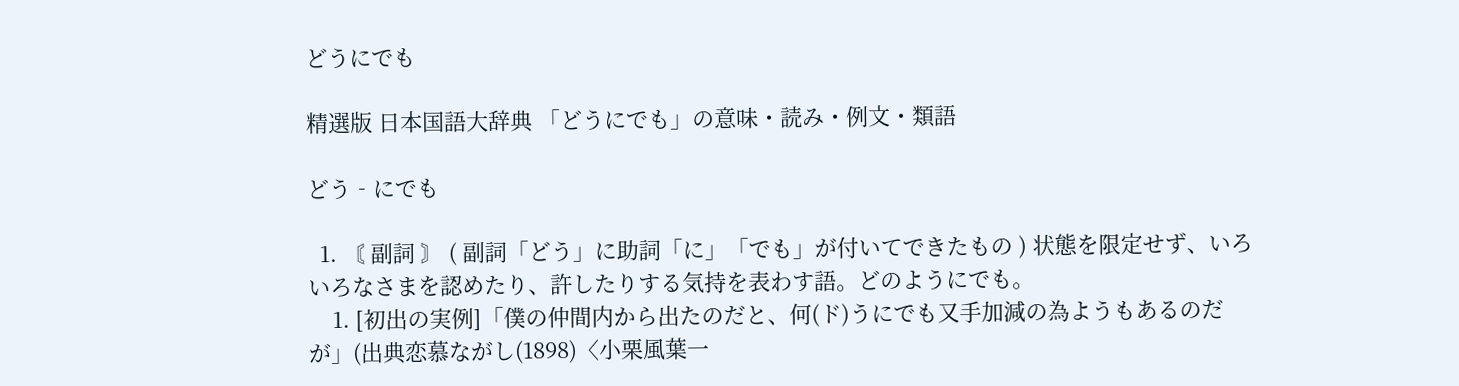どうにでも

精選版 日本国語大辞典 「どうにでも」の意味・読み・例文・類語

どう‐にでも

  1. 〘 副詞 〙 ( 副詞「どう」に助詞「に」「でも」が付いてできたもの ) 状態を限定せず、いろいろなさまを認めたり、許したりする気持を表わす語。どのようにでも。
    1. [初出の実例]「僕の仲間内から出たのだと、何(ド)うにでも又手加減の為ようもあるのだが」(出典恋慕ながし(1898)〈小栗風葉一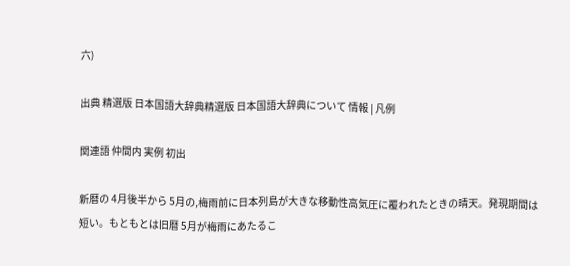六)

出典 精選版 日本国語大辞典精選版 日本国語大辞典について 情報 | 凡例

関連語 仲間内 実例 初出

新暦の 4月後半から 5月の,梅雨前に日本列島が大きな移動性高気圧に覆われたときの晴天。発現期間は短い。もともとは旧暦 5月が梅雨にあたるこ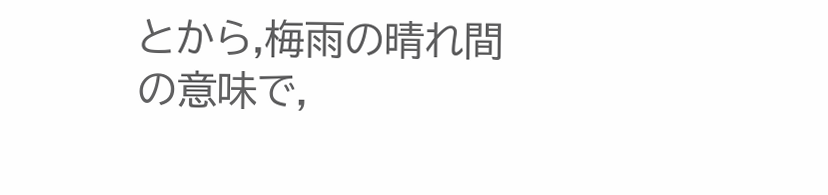とから,梅雨の晴れ間の意味で,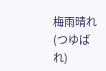梅雨晴れ(つゆばれ)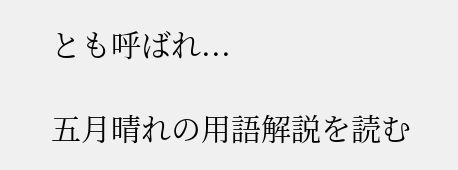とも呼ばれ...

五月晴れの用語解説を読む